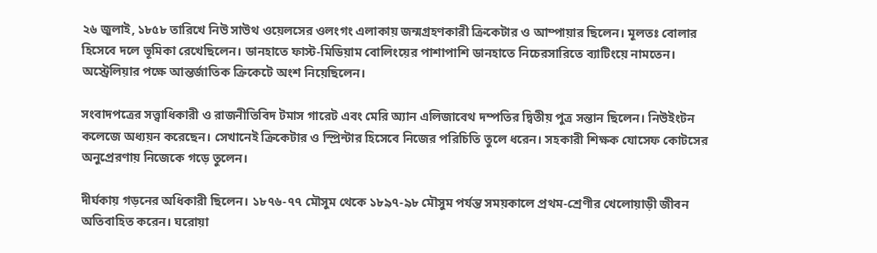২৬ জুলাই, ১৮৫৮ তারিখে নিউ সাউথ ওয়েলসের ওলংগং এলাকায় জন্মগ্রহণকারী ক্রিকেটার ও আম্পায়ার ছিলেন। মূলতঃ বোলার হিসেবে দলে ভূমিকা রেখেছিলেন। ডানহাতে ফাস্ট-মিডিয়াম বোলিংয়ের পাশাপাশি ডানহাতে নিচেরসারিতে ব্যাটিংয়ে নামতেন। অস্ট্রেলিয়ার পক্ষে আন্তর্জাতিক ক্রিকেটে অংশ নিয়েছিলেন।

সংবাদপত্রের সত্ত্বাধিকারী ও রাজনীতিবিদ টমাস গারেট এবং মেরি অ্যান এলিজাবেথ দম্পতির দ্বিতীয় পুত্র সন্তান ছিলেন। নিউইংটন কলেজে অধ্যয়ন করেছেন। সেখানেই ক্রিকেটার ও স্প্রিন্টার হিসেবে নিজের পরিচিতি তুলে ধরেন। সহকারী শিক্ষক যোসেফ কোটসের অনুপ্রেরণায় নিজেকে গড়ে তুলেন।

দীর্ঘকায় গড়নের অধিকারী ছিলেন। ১৮৭৬-৭৭ মৌসুম থেকে ১৮৯৭-৯৮ মৌসুম পর্যন্ত সময়কালে প্রথম-শ্রেণীর খেলোয়াড়ী জীবন অতিবাহিত করেন। ঘরোয়া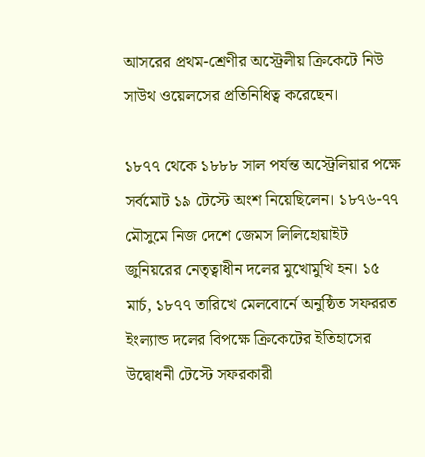আসরের প্রথম-শ্রেণীর অস্ট্রেলীয় ক্রিকেটে নিউ সাউথ ওয়েলসের প্রতিনিধিত্ব করেছেন।

১৮৭৭ থেকে ১৮৮৮ সাল পর্যন্ত অস্ট্রেলিয়ার পক্ষে সর্বমোট ১৯ টেস্টে অংশ নিয়েছিলেন। ১৮৭৬-৭৭ মৌসুমে নিজ দেশে জেমস লিলিহোয়াইট জুনিয়রের নেতৃত্বাধীন দলের মুখোমুখি হন। ১৫ মার্চ, ১৮৭৭ তারিখে মেলবোর্নে অনুষ্ঠিত সফররত ইংল্যান্ড দলের বিপক্ষে ক্রিকেটের ইতিহাসের উদ্বোধনী টেস্টে সফরকারী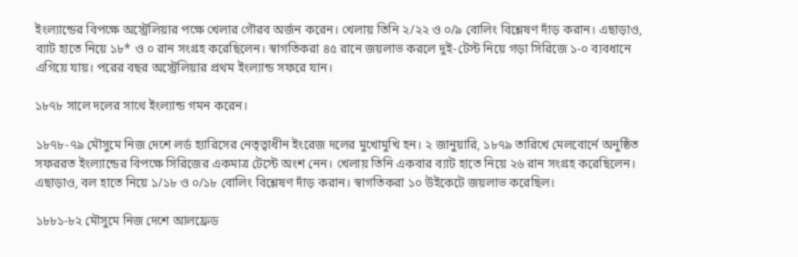ইংল্যান্ডের বিপক্ষে অস্ট্রেলিয়ার পক্ষে খেলার গৌরব অর্জন করেন। খেলায় তিনি ২/২২ ও ০/৯ বোলিং বিশ্লেষণ দাঁড় করান। এছাড়াও, ব্যাট হাতে নিয়ে ১৮* ও ০ রান সংগ্রহ করেছিলেন। স্বাগতিকরা ৪৫ রানে জয়লাভ করলে দুই-টেস্ট নিয়ে গড়া সিরিজে ১-০ ব্যবধানে এগিয়ে যায়। পরের বছর অস্ট্রেলিয়ার প্রথম ইংল্যান্ড সফরে যান।

১৮৭৮ সালে দলের সাথে ইংল্যান্ড গমন করেন।

১৮৭৮-৭৯ মৌসুমে নিজ দেশে লর্ড হ্যারিসের নেতৃত্বাধীন ইংরেজ দলের মুখোমুখি হন। ২ জানুয়ারি, ১৮৭৯ তারিখে মেলবোর্নে অনুষ্ঠিত সফররত ইংল্যান্ডের বিপক্ষে সিরিজের একমাত্র টেস্টে অংশ নেন। খেলায় তিনি একবার ব্যাট হাতে নিয়ে ২৬ রান সংগ্রহ করেছিলেন। এছাড়াও, বল হাতে নিয়ে ১/১৮ ও ০/১৮ বোলিং বিশ্লেষণ দাঁড় করান। স্বাগতিকরা ১০ উইকেটে জয়লাভ করেছিল।

১৮৮১-৮২ মৌসুমে নিজ দেশে আলফ্রেড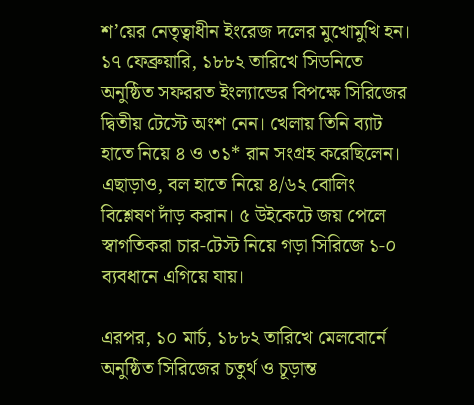শ’য়ের নেতৃত্বাধীন ইংরেজ দলের মুখোমুখি হন। ১৭ ফেব্রুয়ারি, ১৮৮২ তারিখে সিডনিতে অনুষ্ঠিত সফররত ইংল্যান্ডের বিপক্ষে সিরিজের দ্বিতীয় টেস্টে অংশ নেন। খেলায় তিনি ব্যাট হাতে নিয়ে ৪ ও ৩১* রান সংগ্রহ করেছিলেন। এছাড়াও, বল হাতে নিয়ে ৪/৬২ বোলিং বিশ্লেষণ দাঁড় করান। ৫ উইকেটে জয় পেলে স্বাগতিকরা চার-টেস্ট নিয়ে গড়া সিরিজে ১-০ ব্যবধানে এগিয়ে যায়।

এরপর, ১০ মার্চ, ১৮৮২ তারিখে মেলবোর্নে অনুষ্ঠিত সিরিজের চতুর্থ ও চূড়ান্ত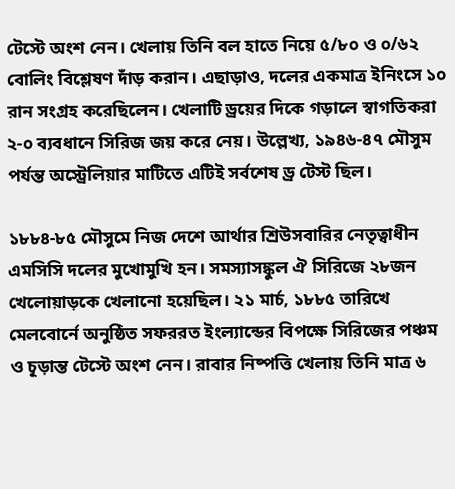টেস্টে অংশ নেন। খেলায় তিনি বল হাতে নিয়ে ৫/৮০ ও ০/৬২ বোলিং বিশ্লেষণ দাঁড় করান। এছাড়াও, দলের একমাত্র ইনিংসে ১০ রান সংগ্রহ করেছিলেন। খেলাটি ড্রয়ের দিকে গড়ালে স্বাগতিকরা ২-০ ব্যবধানে সিরিজ জয় করে নেয়। উল্লেখ্য, ১৯৪৬-৪৭ মৌসুম পর্যন্ত অস্ট্রেলিয়ার মাটিতে এটিই সর্বশেষ ড্র টেস্ট ছিল।

১৮৮৪-৮৫ মৌসুমে নিজ দেশে আর্থার শ্রিউসবারির নেতৃত্বাধীন এমসিসি দলের মুখোমুখি হন। সমস্যাসঙ্কুল ঐ সিরিজে ২৮জন খেলোয়াড়কে খেলানো হয়েছিল। ২১ মার্চ, ১৮৮৫ তারিখে মেলবোর্নে অনুষ্ঠিত সফররত ইংল্যান্ডের বিপক্ষে সিরিজের পঞ্চম ও চূড়ান্ত টেস্টে অংশ নেন। রাবার নিষ্পত্তি খেলায় তিনি মাত্র ৬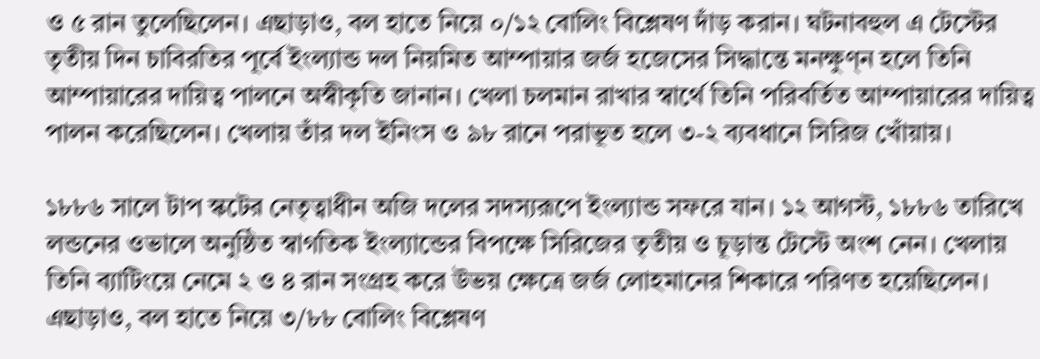ও ৫ রান তুলেছিলেন। এছাড়াও, বল হাতে নিয়ে ০/১২ বোলিং বিশ্লেষণ দাঁড় করান। ঘটনাবহুল এ টেস্টের তৃতীয় দিন চাবিরতির পূর্বে ইংল্যান্ড দল নিয়মিত আম্পায়ার জর্জ হজেসের সিদ্ধান্তে মনক্ষুণ্ন হলে তিনি আম্পায়ারের দায়িত্ব পালনে অস্বীকৃতি জানান। খেলা চলমান রাখার স্বার্থে তিনি পরিবর্তিত আম্পায়ারের দায়িত্ব পালন করেছিলেন। খেলায় তাঁর দল ইনিংস ও ৯৮ রানে পরাভূত হলে ৩-২ ব্যবধানে সিরিজ খোঁয়ায়।

১৮৮৬ সালে টাপ স্কটের নেতৃত্বাধীন অজি দলের সদস্যরূপে ইংল্যান্ড সফরে যান। ১২ আগস্ট, ১৮৮৬ তারিখে লন্ডনের ওভালে অনুষ্ঠিত স্বাগতিক ইংল্যান্ডের বিপক্ষে সিরিজের তৃতীয় ও চূড়ান্ত টেস্টে অংশ নেন। খেলায় তিনি ব্যাটিংয়ে নেমে ২ ও ৪ রান সংগ্রহ করে উভয় ক্ষেত্রে জর্জ লোহমানের শিকারে পরিণত হয়েছিলেন। এছাড়াও, বল হাতে নিয়ে ৩/৮৮ বোলিং বিশ্লেষণ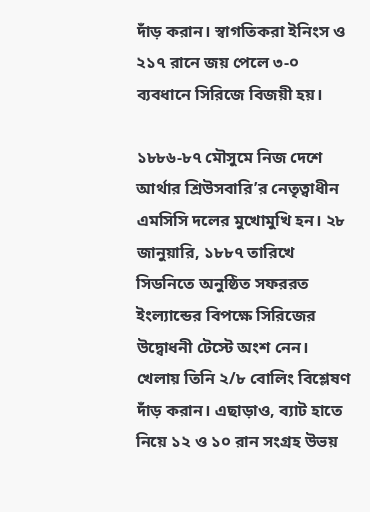দাঁড় করান। স্বাগতিকরা ইনিংস ও ২১৭ রানে জয় পেলে ৩-০ ব্যবধানে সিরিজে বিজয়ী হয়।

১৮৮৬-৮৭ মৌসুমে নিজ দেশে আর্থার শ্রিউসবারি’র নেতৃত্বাধীন এমসিসি দলের মুখোমুখি হন। ২৮ জানুয়ারি, ১৮৮৭ তারিখে সিডনিতে অনুষ্ঠিত সফররত ইংল্যান্ডের বিপক্ষে সিরিজের উদ্বোধনী টেস্টে অংশ নেন। খেলায় তিনি ২/৮ বোলিং বিশ্লেষণ দাঁড় করান। এছাড়াও, ব্যাট হাতে নিয়ে ১২ ও ১০ রান সংগ্রহ উভয়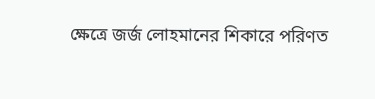ক্ষেত্রে জর্জ লোহমানের শিকারে পরিণত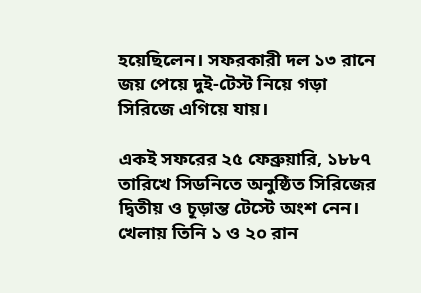হয়েছিলেন। সফরকারী দল ১৩ রানে জয় পেয়ে দুই-টেস্ট নিয়ে গড়া সিরিজে এগিয়ে যায়।

একই সফরের ২৫ ফেব্রুয়ারি, ১৮৮৭ তারিখে সিডনিতে অনুষ্ঠিত সিরিজের দ্বিতীয় ও চূড়ান্ত টেস্টে অংশ নেন। খেলায় তিনি ১ ও ২০ রান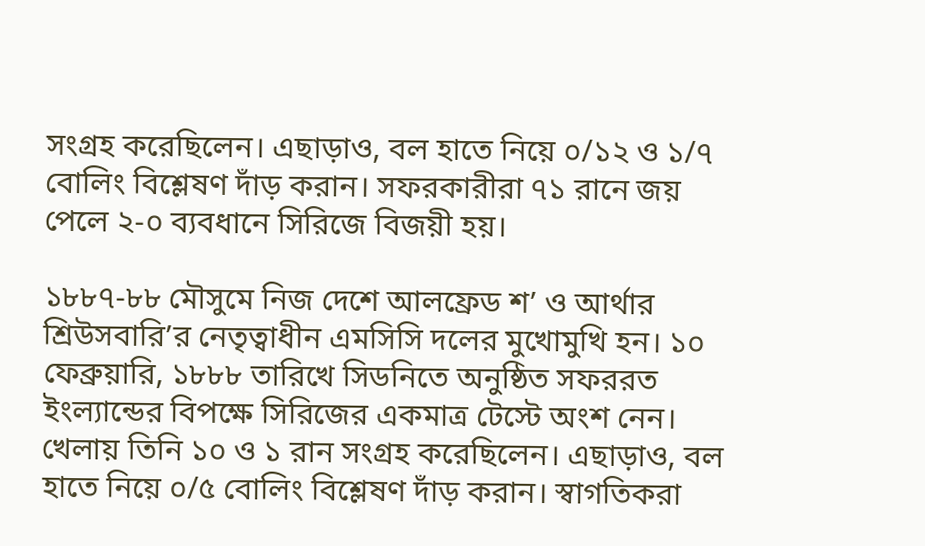সংগ্রহ করেছিলেন। এছাড়াও, বল হাতে নিয়ে ০/১২ ও ১/৭ বোলিং বিশ্লেষণ দাঁড় করান। সফরকারীরা ৭১ রানে জয় পেলে ২-০ ব্যবধানে সিরিজে বিজয়ী হয়।

১৮৮৭-৮৮ মৌসুমে নিজ দেশে আলফ্রেড শ’ ও আর্থার শ্রিউসবারি’র নেতৃত্বাধীন এমসিসি দলের মুখোমুখি হন। ১০ ফেব্রুয়ারি, ১৮৮৮ তারিখে সিডনিতে অনুষ্ঠিত সফররত ইংল্যান্ডের বিপক্ষে সিরিজের একমাত্র টেস্টে অংশ নেন। খেলায় তিনি ১০ ও ১ রান সংগ্রহ করেছিলেন। এছাড়াও, বল হাতে নিয়ে ০/৫ বোলিং বিশ্লেষণ দাঁড় করান। স্বাগতিকরা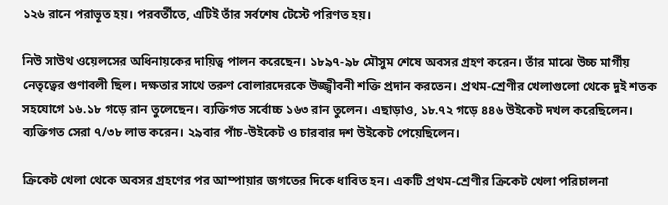১২৬ রানে পরাভূত হয়। পরবর্তীতে, এটিই তাঁর সর্বশেষ টেস্টে পরিণত হয়।

নিউ সাউথ ওয়েলসের অধিনায়কের দায়িত্ব পালন করেছেন। ১৮৯৭-৯৮ মৌসুম শেষে অবসর গ্রহণ করেন। তাঁর মাঝে উচ্চ মার্গীয় নেতৃত্বের গুণাবলী ছিল। দক্ষতার সাথে তরুণ বোলারদেরকে উজ্জ্বীবনী শক্তি প্রদান করতেন। প্রথম-শ্রেণীর খেলাগুলো থেকে দুই শতক সহযোগে ১৬.১৮ গড়ে রান তুলেছেন। ব্যক্তিগত সর্বোচ্চ ১৬৩ রান তুলেন। এছাড়াও, ১৮.৭২ গড়ে ৪৪৬ উইকেট দখল করেছিলেন। ব্যক্তিগত সেরা ৭/৩৮ লাভ করেন। ২৯বার পাঁচ-উইকেট ও চারবার দশ উইকেট পেয়েছিলেন।

ক্রিকেট খেলা থেকে অবসর গ্রহণের পর আম্পায়ার জগতের দিকে ধাবিত হন। একটি প্রথম-শ্রেণীর ক্রিকেট খেলা পরিচালনা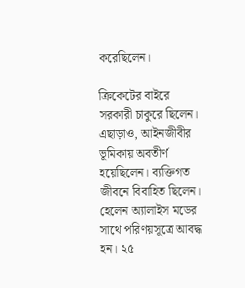করেছিলেন।

ক্রিকেটের বাইরে সরকারী চাকুরে ছিলেন। এছাড়াও, আইনজীবীর ভূমিকায় অবতীর্ণ হয়েছিলেন। ব্যক্তিগত জীবনে বিবাহিত ছিলেন। হেলেন অ্যালাইস মডের সাথে পরিণয়সূত্রে আবদ্ধ হন। ২৫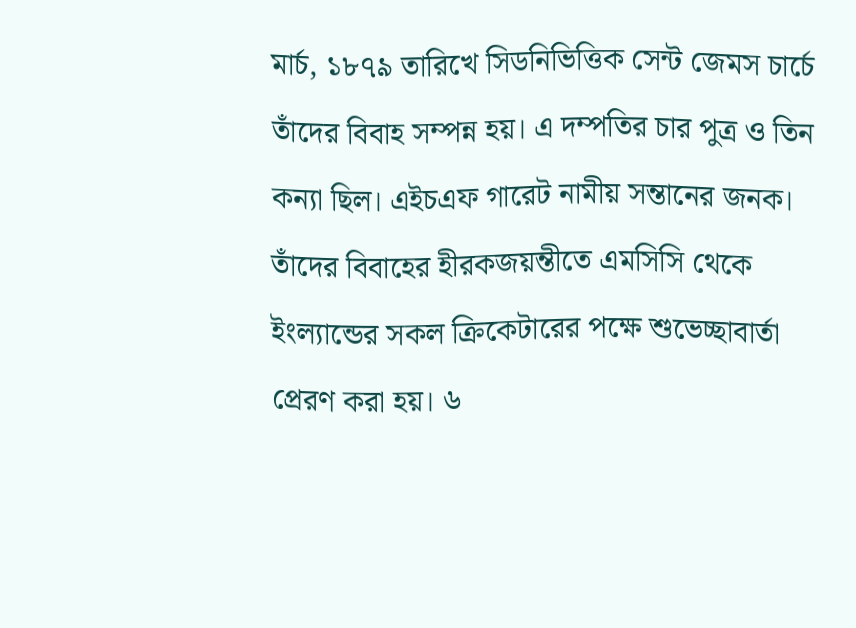মার্চ, ১৮৭৯ তারিখে সিডনিভিত্তিক সেন্ট জেমস চার্চে তাঁদের বিবাহ সম্পন্ন হয়। এ দম্পতির চার পুত্র ও তিন কন্যা ছিল। এইচএফ গারেট নামীয় সন্তানের জনক। তাঁদের বিবাহের হীরকজয়ন্তীতে এমসিসি থেকে ইংল্যান্ডের সকল ক্রিকেটারের পক্ষে শুভেচ্ছাবার্তা প্রেরণ করা হয়। ৬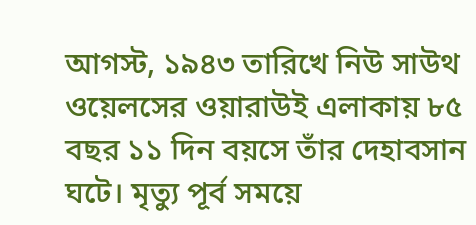আগস্ট, ১৯৪৩ তারিখে নিউ সাউথ ওয়েলসের ওয়ারাউই এলাকায় ৮৫ বছর ১১ দিন বয়সে তাঁর দেহাবসান ঘটে। মৃত্যু পূর্ব সময়ে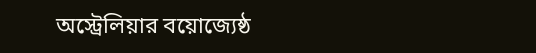অস্ট্রেলিয়ার বয়োজ্যেষ্ঠ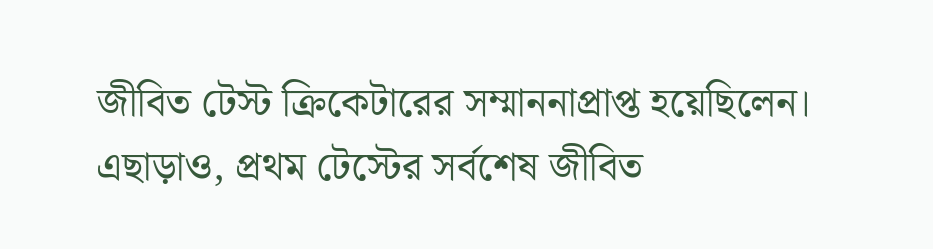জীবিত টেস্ট ক্রিকেটারের সম্মাননাপ্রাপ্ত হয়েছিলেন। এছাড়াও, প্রথম টেস্টের সর্বশেষ জীবিত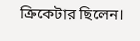ক্রিকেটার ছিলেন।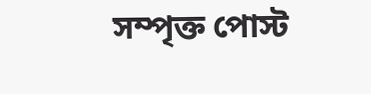সম্পৃক্ত পোস্ট